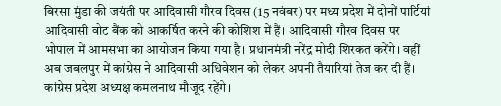बिरसा मुंडा की जयंती पर आदिवासी गौरव दिवस (15 नवंबर) पर मध्य प्रदेश में दोनों पार्टियां आदिवासी वोट बैंक को आकर्षित करने की कोशिश में हैं। आदिवासी गौरव दिवस पर भोपाल में आमसभा का आयोजन किया गया है। प्रधानमंत्री नरेंद्र मोदी शिरकत करेंगे। वहीं अब जबलपुर में कांग्रेस ने आदिवासी अधिवेशन को लेकर अपनी तैयारियां तेज कर दी हैं। कांग्रेस प्रदेश अध्यक्ष कमलनाथ मौजूद रहेंगे।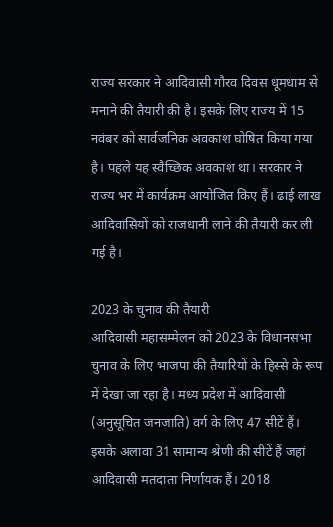राज्य सरकार ने आदिवासी गौरव दिवस धूमधाम से मनाने की तैयारी की है। इसके लिए राज्य में 15 नवंबर को सार्वजनिक अवकाश घोषित किया गया है। पहले यह स्वैच्छिक अवकाश था। सरकार ने राज्य भर में कार्यक्रम आयोजित किए हैं। ढाई लाख आदिवासियों को राजधानी लाने की तैयारी कर ली गई है।

2023 के चुनाव की तैयारी
आदिवासी महासम्मेलन को 2023 के विधानसभा चुनाव के लिए भाजपा की तैयारियों के हिस्से के रूप में देखा जा रहा है। मध्य प्रदेश में आदिवासी (अनुसूचित जनजाति) वर्ग के लिए 47 सीटें हैं। इसके अलावा 31 सामान्य श्रेणी की सीटें हैं जहां आदिवासी मतदाता निर्णायक हैं। 2018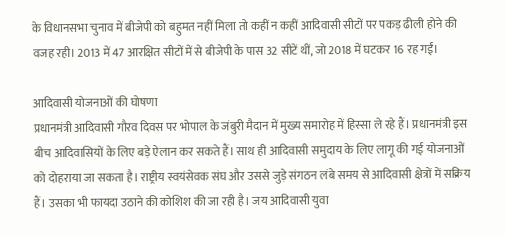के विधानसभा चुनाव में बीजेपी को बहुमत नहीं मिला तो कहीं न कहीं आदिवासी सीटों पर पकड़ ढीली होने की वजह रही। 2013 में 47 आरक्षित सीटों में से बीजेपी के पास 32 सीटें थीं, जो 2018 में घटकर 16 रह गईं।

आदिवासी योजनाओं की घोषणा
प्रधानमंत्री आदिवासी गौरव दिवस पर भोपाल के जंबुरी मैदान में मुख्य समारोह में हिस्सा ले रहे हैं। प्रधानमंत्री इस बीच आदिवासियों के लिए बड़े ऐलान कर सकते हैं। साथ ही आदिवासी समुदाय के लिए लागू की गई योजनाओं को दोहराया जा सकता है। राष्ट्रीय स्वयंसेवक संघ और उससे जुड़े संगठन लंबे समय से आदिवासी क्षेत्रों में सक्रिय हैं। उसका भी फायदा उठाने की कोशिश की जा रही है। जय आदिवासी युवा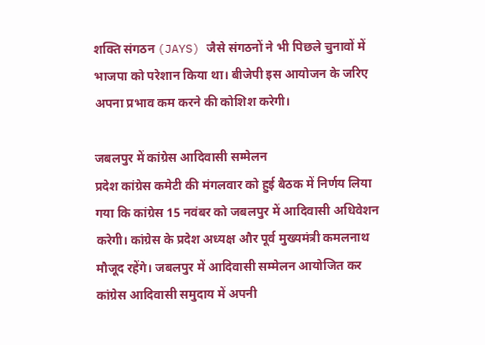शक्ति संगठन (JAYS) जैसे संगठनों ने भी पिछले चुनावों में भाजपा को परेशान किया था। बीजेपी इस आयोजन के जरिए अपना प्रभाव कम करने की कोशिश करेगी।

जबलपुर में कांग्रेस आदिवासी सम्मेलन
प्रदेश कांग्रेस कमेटी की मंगलवार को हुई बैठक में निर्णय लिया गया कि कांग्रेस 15 नवंबर को जबलपुर में आदिवासी अधिवेशन करेगी। कांग्रेस के प्रदेश अध्यक्ष और पूर्व मुख्यमंत्री कमलनाथ मौजूद रहेंगे। जबलपुर में आदिवासी सम्मेलन आयोजित कर कांग्रेस आदिवासी समुदाय में अपनी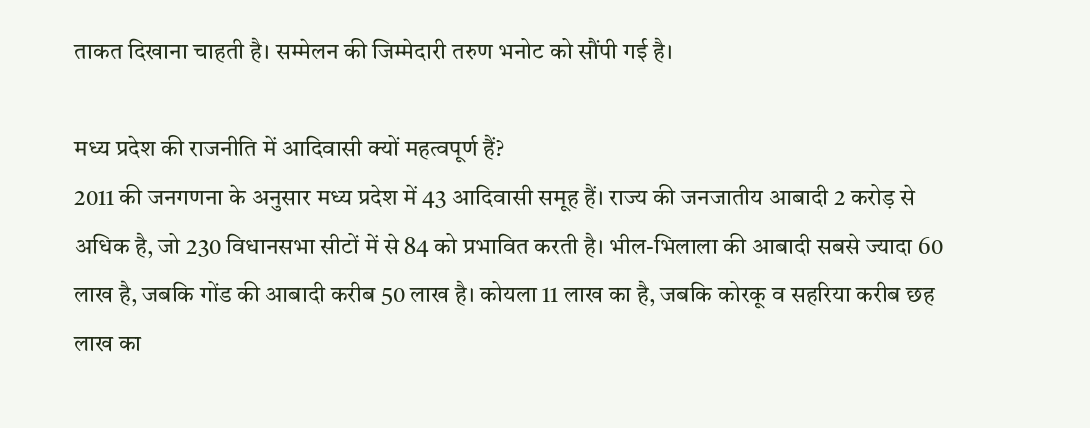ताकत दिखाना चाहती है। सम्मेलन की जिम्मेदारी तरुण भनोट को सौंपी गई है।

मध्य प्रदेश की राजनीति में आदिवासी क्यों महत्वपूर्ण हैं?
2011 की जनगणना के अनुसार मध्य प्रदेश में 43 आदिवासी समूह हैं। राज्य की जनजातीय आबादी 2 करोड़ से अधिक है, जो 230 विधानसभा सीटों में से 84 को प्रभावित करती है। भील-भिलाला की आबादी सबसे ज्यादा 60 लाख है, जबकि गोंड की आबादी करीब 50 लाख है। कोयला 11 लाख का है, जबकि कोरकू व सहरिया करीब छह लाख का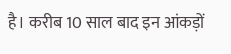है। करीब 10 साल बाद इन आंकड़ों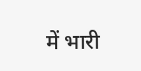में भारी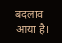बदलाव आया है।